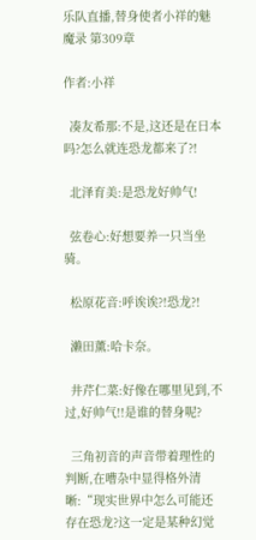乐队直播,替身使者小祥的魅魔录 第309章

作者:小祥

  凑友希那:不是,这还是在日本吗?怎么就连恐龙都来了?!

  北泽育美:是恐龙好帅气!

  弦卷心:好想要养一只当坐骑。

  松原花音:呼诶诶?!恐龙?!

  濑田薰:哈卡奈。

  井芹仁菜:好像在哪里见到,不过,好帅气!!是谁的替身呢?

  三角初音的声音带着理性的判断,在嘈杂中显得格外清晰:“现实世界中怎么可能还存在恐龙?这一定是某种幻觉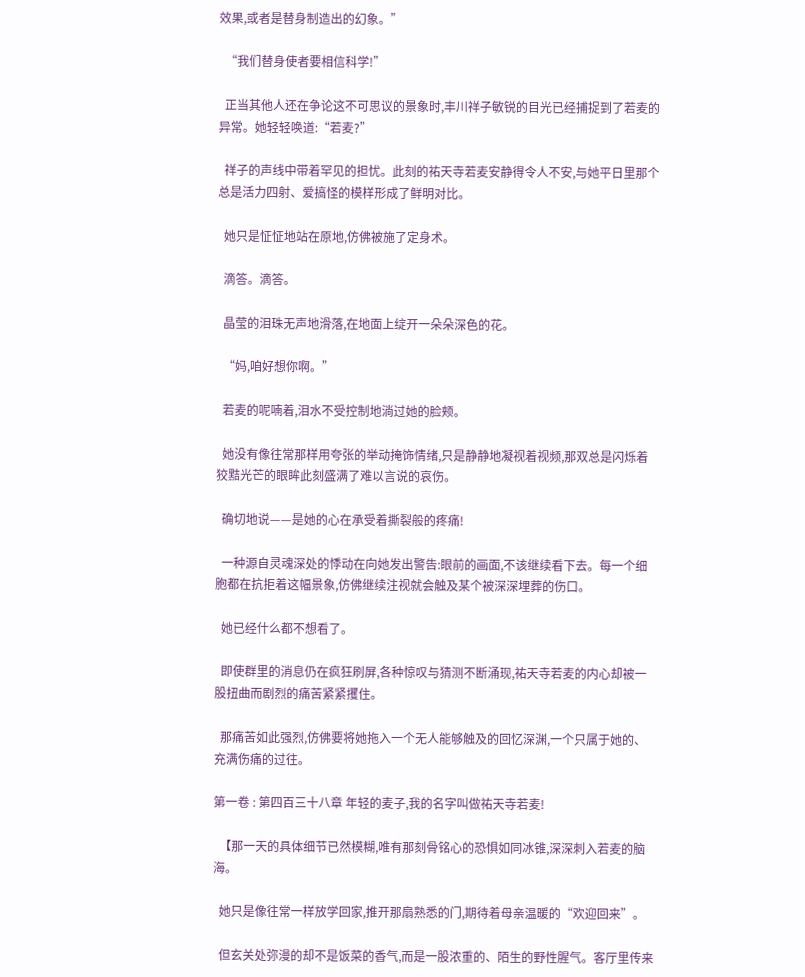效果,或者是替身制造出的幻象。”

  “我们替身使者要相信科学!”

  正当其他人还在争论这不可思议的景象时,丰川祥子敏锐的目光已经捕捉到了若麦的异常。她轻轻唤道:“若麦?”

  祥子的声线中带着罕见的担忧。此刻的祐天寺若麦安静得令人不安,与她平日里那个总是活力四射、爱搞怪的模样形成了鲜明对比。

  她只是怔怔地站在原地,仿佛被施了定身术。

  滴答。滴答。

  晶莹的泪珠无声地滑落,在地面上绽开一朵朵深色的花。

  “妈,咱好想你啊。”

  若麦的呢喃着,泪水不受控制地淌过她的脸颊。

  她没有像往常那样用夸张的举动掩饰情绪,只是静静地凝视着视频,那双总是闪烁着狡黠光芒的眼眸此刻盛满了难以言说的哀伤。

  确切地说——是她的心在承受着撕裂般的疼痛!

  一种源自灵魂深处的悸动在向她发出警告:眼前的画面,不该继续看下去。每一个细胞都在抗拒着这幅景象,仿佛继续注视就会触及某个被深深埋葬的伤口。

  她已经什么都不想看了。

  即使群里的消息仍在疯狂刷屏,各种惊叹与猜测不断涌现,祐天寺若麦的内心却被一股扭曲而剧烈的痛苦紧紧攫住。

  那痛苦如此强烈,仿佛要将她拖入一个无人能够触及的回忆深渊,一个只属于她的、充满伤痛的过往。

第一卷 : 第四百三十八章 年轻的麦子,我的名字叫做祐天寺若麦!

  【那一天的具体细节已然模糊,唯有那刻骨铭心的恐惧如同冰锥,深深刺入若麦的脑海。

  她只是像往常一样放学回家,推开那扇熟悉的门,期待着母亲温暖的“欢迎回来”。

  但玄关处弥漫的却不是饭菜的香气,而是一股浓重的、陌生的野性腥气。客厅里传来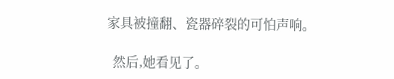家具被撞翻、瓷器碎裂的可怕声响。

  然后,她看见了。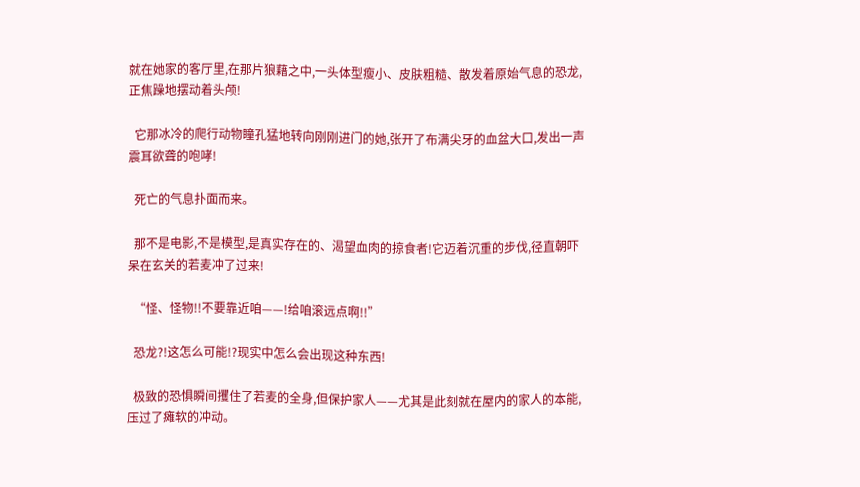就在她家的客厅里,在那片狼藉之中,一头体型瘦小、皮肤粗糙、散发着原始气息的恐龙,正焦躁地摆动着头颅!

  它那冰冷的爬行动物瞳孔猛地转向刚刚进门的她,张开了布满尖牙的血盆大口,发出一声震耳欲聋的咆哮!

  死亡的气息扑面而来。

  那不是电影,不是模型,是真实存在的、渴望血肉的掠食者!它迈着沉重的步伐,径直朝吓呆在玄关的若麦冲了过来!

  “怪、怪物!!不要靠近咱——!给咱滚远点啊!!”

  恐龙?!这怎么可能!?现实中怎么会出现这种东西!

  极致的恐惧瞬间攫住了若麦的全身,但保护家人——尤其是此刻就在屋内的家人的本能,压过了瘫软的冲动。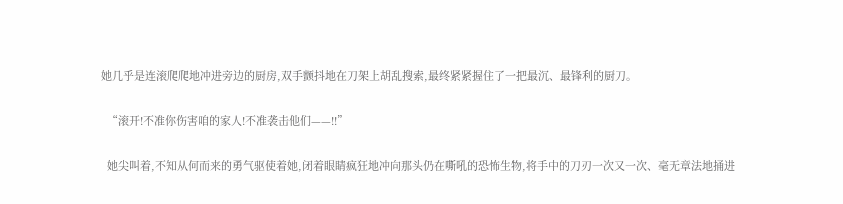她几乎是连滚爬爬地冲进旁边的厨房,双手颤抖地在刀架上胡乱搜索,最终紧紧握住了一把最沉、最锋利的厨刀。

  “滚开!不准你伤害咱的家人!不准袭击他们——!!”

  她尖叫着,不知从何而来的勇气驱使着她,闭着眼睛疯狂地冲向那头仍在嘶吼的恐怖生物,将手中的刀刃一次又一次、毫无章法地捅进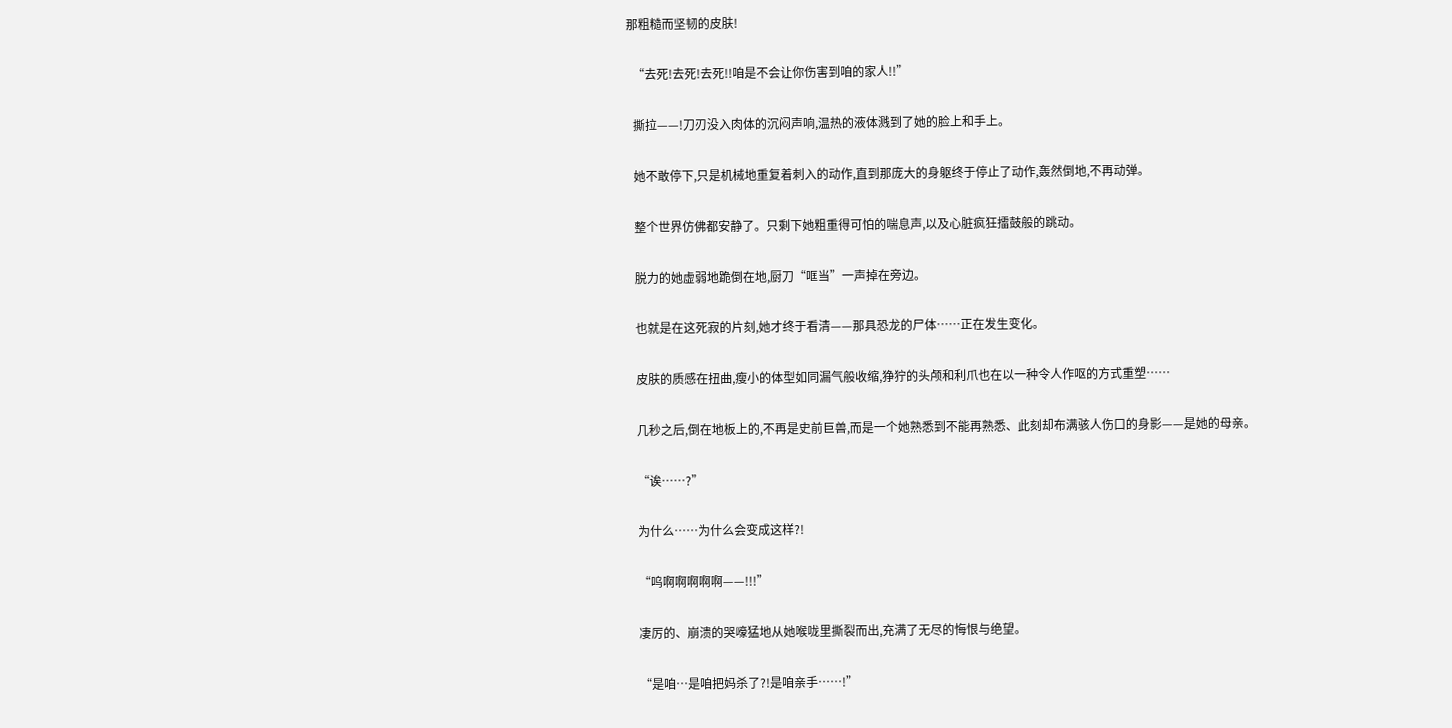那粗糙而坚韧的皮肤!

  “去死!去死!去死!!咱是不会让你伤害到咱的家人!!”

  撕拉——!刀刃没入肉体的沉闷声响,温热的液体溅到了她的脸上和手上。

  她不敢停下,只是机械地重复着刺入的动作,直到那庞大的身躯终于停止了动作,轰然倒地,不再动弹。

  整个世界仿佛都安静了。只剩下她粗重得可怕的喘息声,以及心脏疯狂擂鼓般的跳动。

  脱力的她虚弱地跪倒在地,厨刀“哐当”一声掉在旁边。

  也就是在这死寂的片刻,她才终于看清——那具恐龙的尸体……正在发生变化。

  皮肤的质感在扭曲,瘦小的体型如同漏气般收缩,狰狞的头颅和利爪也在以一种令人作呕的方式重塑……

  几秒之后,倒在地板上的,不再是史前巨兽,而是一个她熟悉到不能再熟悉、此刻却布满骇人伤口的身影——是她的母亲。

  “诶……?”

  为什么……为什么会变成这样?!

  “呜啊啊啊啊啊——!!!”

  凄厉的、崩溃的哭嚎猛地从她喉咙里撕裂而出,充满了无尽的悔恨与绝望。

  “是咱…是咱把妈杀了?!是咱亲手……!”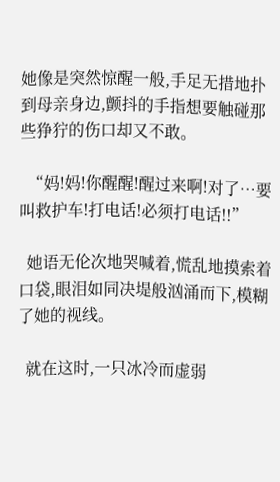她像是突然惊醒一般,手足无措地扑到母亲身边,颤抖的手指想要触碰那些狰狞的伤口却又不敢。

  “妈!妈!你醒醒!醒过来啊!对了…要叫救护车!打电话!必须打电话!!”

  她语无伦次地哭喊着,慌乱地摸索着口袋,眼泪如同决堤般汹涌而下,模糊了她的视线。

  就在这时,一只冰冷而虚弱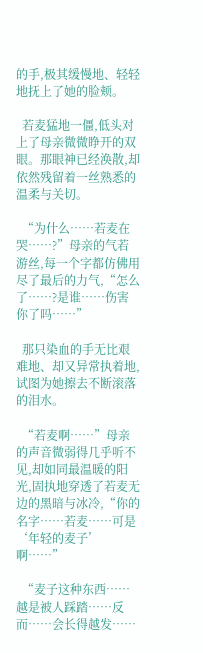的手,极其缓慢地、轻轻地抚上了她的脸颊。

  若麦猛地一僵,低头对上了母亲微微睁开的双眼。那眼神已经涣散,却依然残留着一丝熟悉的温柔与关切。

  “为什么……若麦在哭……?”母亲的气若游丝,每一个字都仿佛用尽了最后的力气,“怎么了……?是谁……伤害你了吗……”

  那只染血的手无比艰难地、却又异常执着地,试图为她擦去不断滚落的泪水。

  “若麦啊……”母亲的声音微弱得几乎听不见,却如同最温暖的阳光,固执地穿透了若麦无边的黑暗与冰冷,“你的名字……若麦……可是‘年轻的麦子’啊……”

  “麦子这种东西……越是被人踩踏……反而……会长得越发……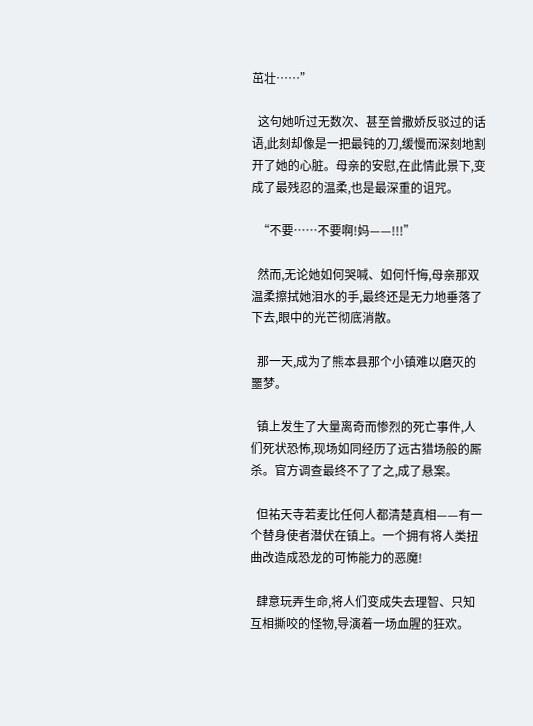茁壮……”

  这句她听过无数次、甚至曾撒娇反驳过的话语,此刻却像是一把最钝的刀,缓慢而深刻地割开了她的心脏。母亲的安慰,在此情此景下,变成了最残忍的温柔,也是最深重的诅咒。

  “不要……不要啊!妈——!!!”

  然而,无论她如何哭喊、如何忏悔,母亲那双温柔擦拭她泪水的手,最终还是无力地垂落了下去,眼中的光芒彻底消散。

  那一天,成为了熊本县那个小镇难以磨灭的噩梦。

  镇上发生了大量离奇而惨烈的死亡事件,人们死状恐怖,现场如同经历了远古猎场般的厮杀。官方调查最终不了了之,成了悬案。

  但祐天寺若麦比任何人都清楚真相——有一个替身使者潜伏在镇上。一个拥有将人类扭曲改造成恐龙的可怖能力的恶魔!

  肆意玩弄生命,将人们变成失去理智、只知互相撕咬的怪物,导演着一场血腥的狂欢。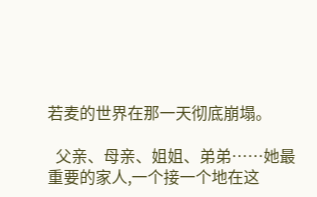若麦的世界在那一天彻底崩塌。

  父亲、母亲、姐姐、弟弟……她最重要的家人,一个接一个地在这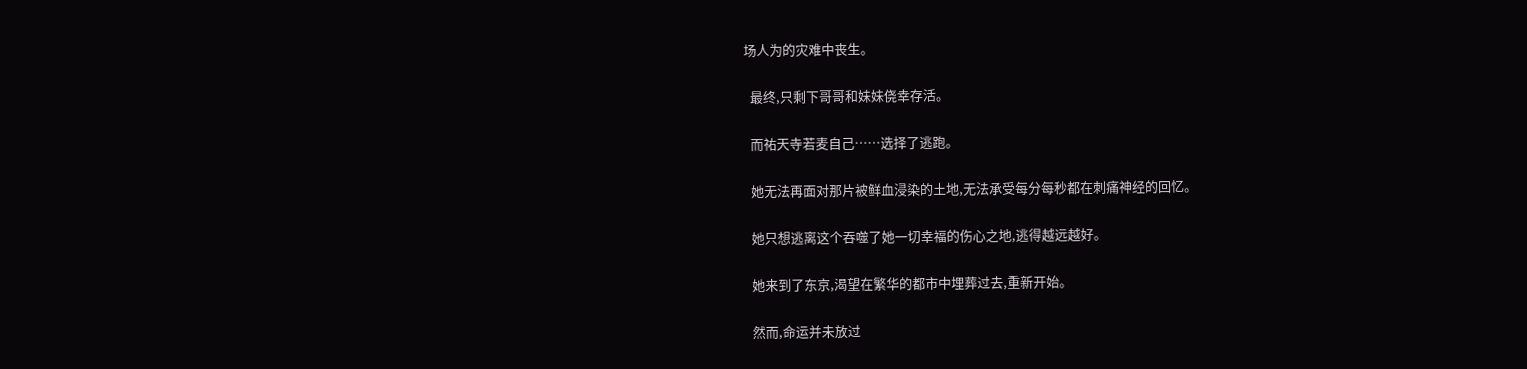场人为的灾难中丧生。

  最终,只剩下哥哥和妹妹侥幸存活。

  而祐天寺若麦自己……选择了逃跑。

  她无法再面对那片被鲜血浸染的土地,无法承受每分每秒都在刺痛神经的回忆。

  她只想逃离这个吞噬了她一切幸福的伤心之地,逃得越远越好。

  她来到了东京,渴望在繁华的都市中埋葬过去,重新开始。

  然而,命运并未放过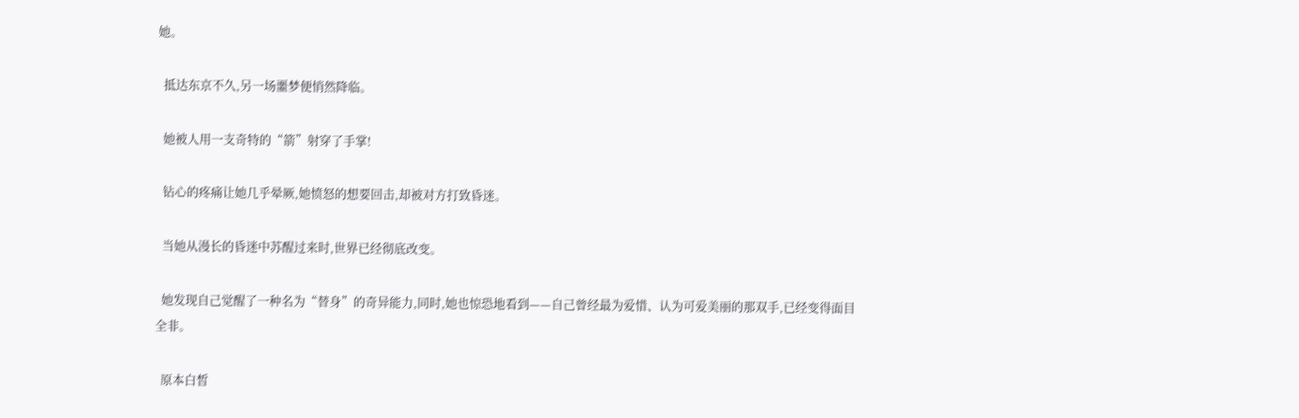她。

  抵达东京不久,另一场噩梦便悄然降临。

  她被人用一支奇特的“箭”射穿了手掌!

  钻心的疼痛让她几乎晕厥,她愤怒的想要回击,却被对方打致昏迷。

  当她从漫长的昏迷中苏醒过来时,世界已经彻底改变。

  她发现自己觉醒了一种名为“替身”的奇异能力,同时,她也惊恐地看到——自己曾经最为爱惜、认为可爱美丽的那双手,已经变得面目全非。

  原本白皙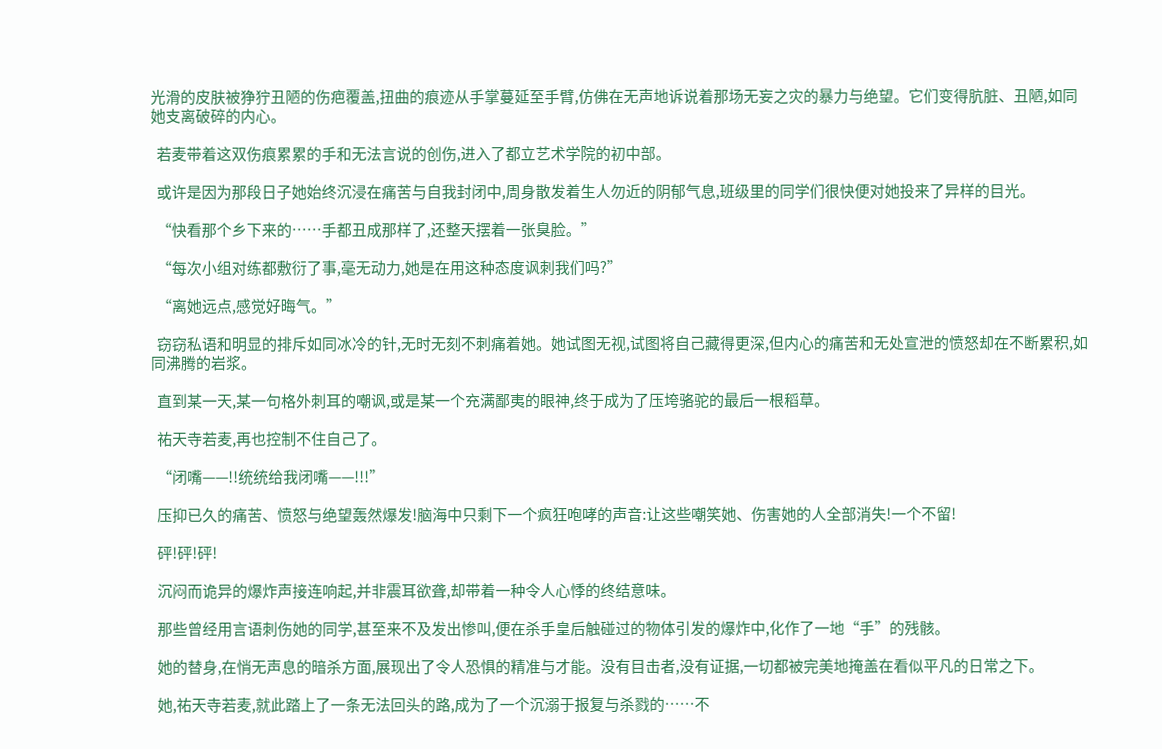光滑的皮肤被狰狞丑陋的伤疤覆盖,扭曲的痕迹从手掌蔓延至手臂,仿佛在无声地诉说着那场无妄之灾的暴力与绝望。它们变得肮脏、丑陋,如同她支离破碎的内心。

  若麦带着这双伤痕累累的手和无法言说的创伤,进入了都立艺术学院的初中部。

  或许是因为那段日子她始终沉浸在痛苦与自我封闭中,周身散发着生人勿近的阴郁气息,班级里的同学们很快便对她投来了异样的目光。

  “快看那个乡下来的……手都丑成那样了,还整天摆着一张臭脸。”

  “每次小组对练都敷衍了事,毫无动力,她是在用这种态度讽刺我们吗?”

  “离她远点,感觉好晦气。”

  窃窃私语和明显的排斥如同冰冷的针,无时无刻不刺痛着她。她试图无视,试图将自己藏得更深,但内心的痛苦和无处宣泄的愤怒却在不断累积,如同沸腾的岩浆。

  直到某一天,某一句格外刺耳的嘲讽,或是某一个充满鄙夷的眼神,终于成为了压垮骆驼的最后一根稻草。

  祐天寺若麦,再也控制不住自己了。

  “闭嘴——!!统统给我闭嘴——!!!”

  压抑已久的痛苦、愤怒与绝望轰然爆发!脑海中只剩下一个疯狂咆哮的声音:让这些嘲笑她、伤害她的人全部消失!一个不留!

  砰!砰!砰!

  沉闷而诡异的爆炸声接连响起,并非震耳欲聋,却带着一种令人心悸的终结意味。

  那些曾经用言语刺伤她的同学,甚至来不及发出惨叫,便在杀手皇后触碰过的物体引发的爆炸中,化作了一地“手”的残骸。

  她的替身,在悄无声息的暗杀方面,展现出了令人恐惧的精准与才能。没有目击者,没有证据,一切都被完美地掩盖在看似平凡的日常之下。

  她,祐天寺若麦,就此踏上了一条无法回头的路,成为了一个沉溺于报复与杀戮的……不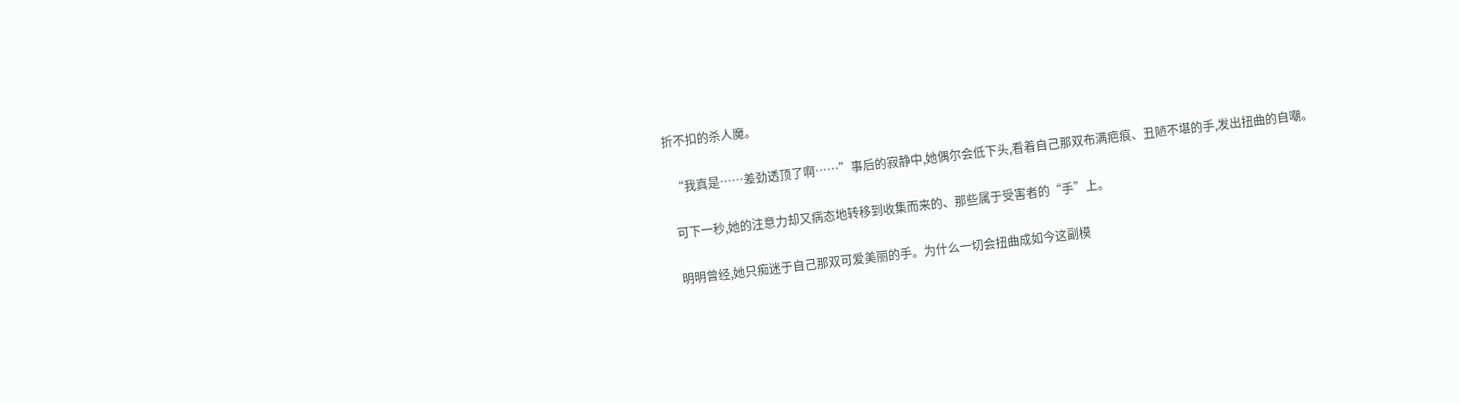折不扣的杀人魔。

  “我真是……差劲透顶了啊……”事后的寂静中,她偶尔会低下头,看着自己那双布满疤痕、丑陋不堪的手,发出扭曲的自嘲。

  可下一秒,她的注意力却又病态地转移到收集而来的、那些属于受害者的“手”上。

  明明曾经,她只痴迷于自己那双可爱美丽的手。为什么一切会扭曲成如今这副模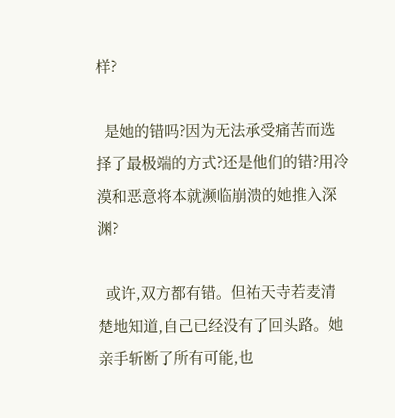样?

  是她的错吗?因为无法承受痛苦而选择了最极端的方式?还是他们的错?用冷漠和恶意将本就濒临崩溃的她推入深渊?

  或许,双方都有错。但祐天寺若麦清楚地知道,自己已经没有了回头路。她亲手斩断了所有可能,也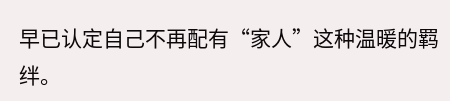早已认定自己不再配有“家人”这种温暖的羁绊。